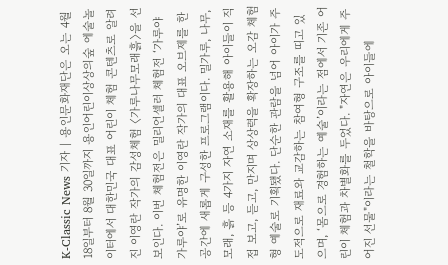K-Classic News 기자 | 용인문화재단은 오는 4월 18일부터 8월 30일까지 용인어린이상상의숲 에술놀이터에서 대한민국 대표 어린이 체험 콘텐츠로 알려진 이영란 작가의 감성체험 〈가루나무모래흙〉을 선보인다. 이번 체험전은 밀리언셀러 체험전 ‘가루야 가루야’로 유명한 이영란 작가의 대표 오브제를 한 공간에 새롭게 구성한 프로그램이다. 밀가루, 나무, 모래, 흙 등 4가지 자연 소재를 활용해 아이들이 직접 보고, 듣고, 만지며 상상력을 확장하는 오감 체험형 예술로 기획됐다. 단순한 관람을 넘어 아이가 주도적으로 재료와 교감하는 참여형 구조를 띠고 있으며, ‘몸으로 경험하는 예술’이라는 점에서 기존 어린이 체험과 차별화를 두었다. "자연은 우리에게 주어진 선물"이라는 철학을 바탕으로 아이들에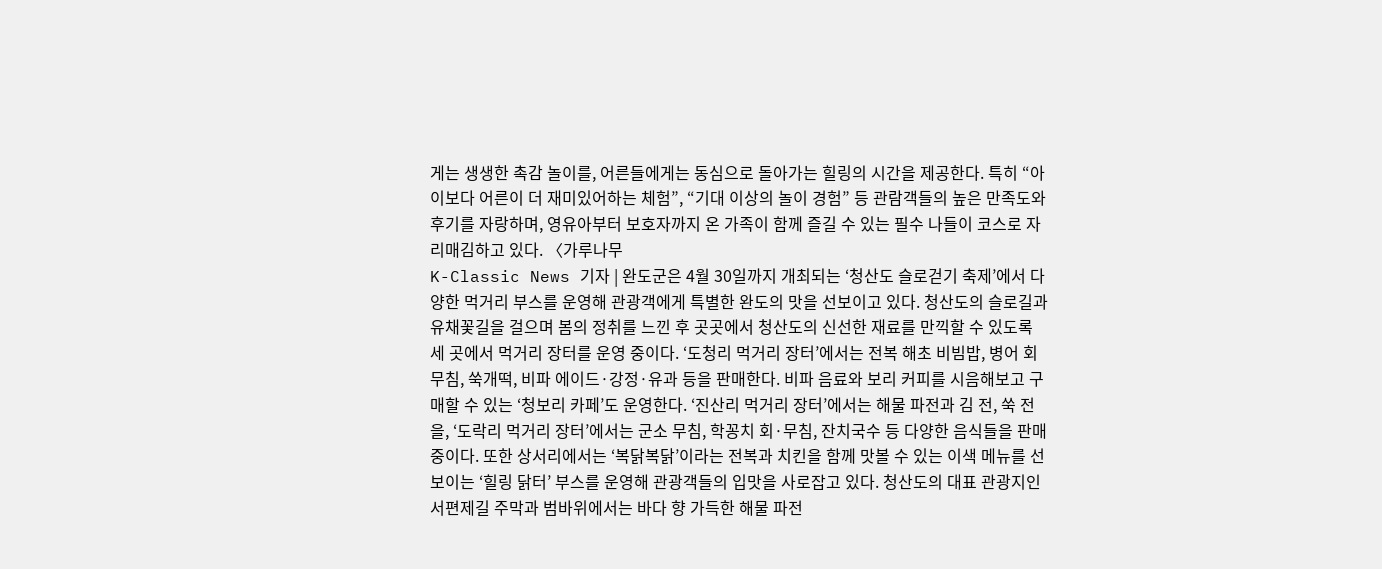게는 생생한 촉감 놀이를, 어른들에게는 동심으로 돌아가는 힐링의 시간을 제공한다. 특히 “아이보다 어른이 더 재미있어하는 체험”, “기대 이상의 놀이 경험” 등 관람객들의 높은 만족도와 후기를 자랑하며, 영유아부터 보호자까지 온 가족이 함께 즐길 수 있는 필수 나들이 코스로 자리매김하고 있다. 〈가루나무
K-Classic News 기자 | 완도군은 4월 30일까지 개최되는 ‘청산도 슬로걷기 축제’에서 다양한 먹거리 부스를 운영해 관광객에게 특별한 완도의 맛을 선보이고 있다. 청산도의 슬로길과 유채꽃길을 걸으며 봄의 정취를 느낀 후 곳곳에서 청산도의 신선한 재료를 만끽할 수 있도록 세 곳에서 먹거리 장터를 운영 중이다. ‘도청리 먹거리 장터’에서는 전복 해초 비빔밥, 병어 회 무침, 쑥개떡, 비파 에이드·강정·유과 등을 판매한다. 비파 음료와 보리 커피를 시음해보고 구매할 수 있는 ‘청보리 카페’도 운영한다. ‘진산리 먹거리 장터’에서는 해물 파전과 김 전, 쑥 전을, ‘도락리 먹거리 장터’에서는 군소 무침, 학꽁치 회·무침, 잔치국수 등 다양한 음식들을 판매 중이다. 또한 상서리에서는 ‘복닭복닭’이라는 전복과 치킨을 함께 맛볼 수 있는 이색 메뉴를 선보이는 ‘힐링 닭터’ 부스를 운영해 관광객들의 입맛을 사로잡고 있다. 청산도의 대표 관광지인 서편제길 주막과 범바위에서는 바다 향 가득한 해물 파전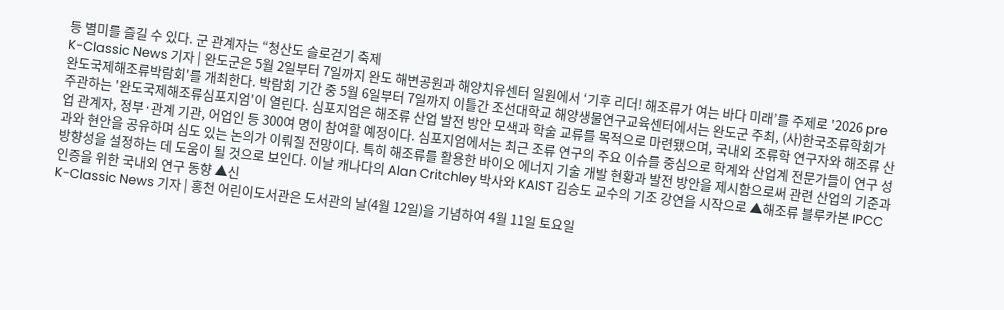등 별미를 즐길 수 있다. 군 관계자는 “청산도 슬로걷기 축제
K-Classic News 기자 | 완도군은 5월 2일부터 7일까지 완도 해변공원과 해양치유센터 일원에서 ‘기후 리더! 해조류가 여는 바다 미래’를 주제로 '2026 pre 완도국제해조류박람회'를 개최한다. 박람회 기간 중 5월 6일부터 7일까지 이틀간 조선대학교 해양생물연구교육센터에서는 완도군 주최, (사)한국조류학회가 주관하는 '완도국제해조류심포지엄'이 열린다. 심포지엄은 해조류 산업 발전 방안 모색과 학술 교류를 목적으로 마련됐으며, 국내외 조류학 연구자와 해조류 산업 관계자, 정부·관계 기관, 어업인 등 300여 명이 참여할 예정이다. 심포지엄에서는 최근 조류 연구의 주요 이슈를 중심으로 학계와 산업계 전문가들이 연구 성과와 현안을 공유하며 심도 있는 논의가 이뤄질 전망이다. 특히 해조류를 활용한 바이오 에너지 기술 개발 현황과 발전 방안을 제시함으로써 관련 산업의 기준과 방향성을 설정하는 데 도움이 될 것으로 보인다. 이날 캐나다의 Alan Critchley 박사와 KAIST 김승도 교수의 기조 강연을 시작으로 ▲해조류 블루카본 IPCC 인증을 위한 국내외 연구 동향 ▲신
K-Classic News 기자 | 홍천 어린이도서관은 도서관의 날(4월 12일)을 기념하여 4월 11일 토요일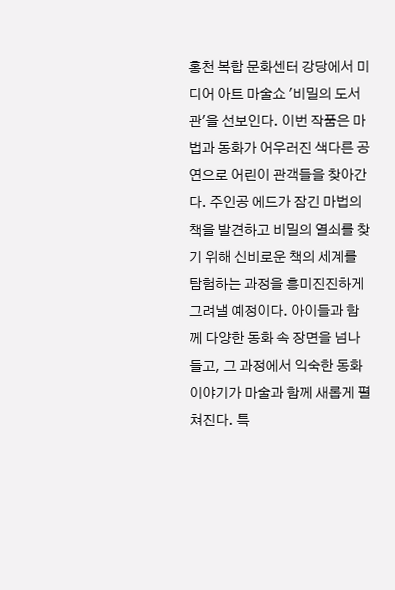홍천 복합 문화센터 강당에서 미디어 아트 마술쇼 '비밀의 도서관'을 선보인다. 이번 작품은 마법과 동화가 어우러진 색다른 공연으로 어린이 관객들을 찾아간다. 주인공 에드가 잠긴 마법의 책을 발견하고 비밀의 열쇠를 찾기 위해 신비로운 책의 세계를 탐험하는 과정을 흥미진진하게 그려낼 예정이다. 아이들과 함께 다양한 동화 속 장면을 넘나들고, 그 과정에서 익숙한 동화 이야기가 마술과 함께 새롭게 펼쳐진다. 특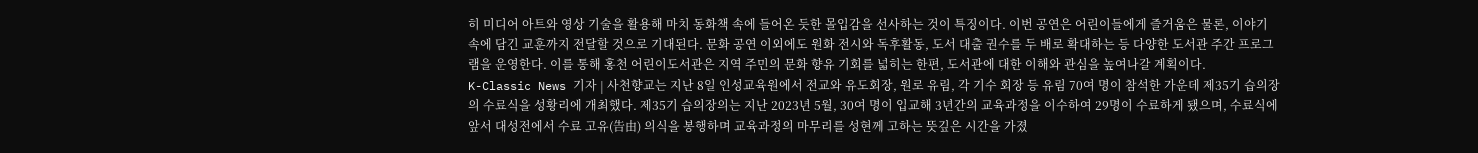히 미디어 아트와 영상 기술을 활용해 마치 동화책 속에 들어온 듯한 몰입감을 선사하는 것이 특징이다. 이번 공연은 어린이들에게 즐거움은 물론, 이야기 속에 담긴 교훈까지 전달할 것으로 기대된다. 문화 공연 이외에도 원화 전시와 독후활동, 도서 대출 권수를 두 배로 확대하는 등 다양한 도서관 주간 프로그램을 운영한다. 이를 통해 홍천 어린이도서관은 지역 주민의 문화 향유 기회를 넓히는 한편, 도서관에 대한 이해와 관심을 높여나갈 계획이다.
K-Classic News 기자 | 사천향교는 지난 8일 인성교육원에서 전교와 유도회장, 원로 유림, 각 기수 회장 등 유림 70여 명이 참석한 가운데 제35기 습의장의 수료식을 성황리에 개최했다. 제35기 습의장의는 지난 2023년 5월, 30여 명이 입교해 3년간의 교육과정을 이수하여 29명이 수료하게 됐으며, 수료식에 앞서 대성전에서 수료 고유(告由) 의식을 봉행하며 교육과정의 마무리를 성현께 고하는 뜻깊은 시간을 가졌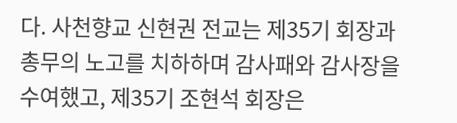다. 사천향교 신현권 전교는 제35기 회장과 총무의 노고를 치하하며 감사패와 감사장을 수여했고, 제35기 조현석 회장은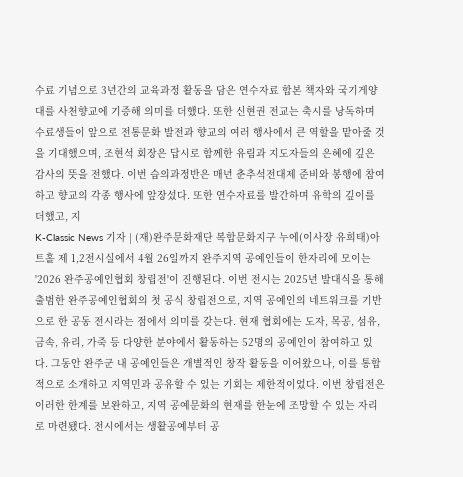수료 기념으로 3년간의 교육과정 활동을 담은 연수자료 합본 책자와 국기게양대를 사천향교에 기증해 의미를 더했다. 또한 신현권 전교는 축시를 낭독하며 수료생들이 앞으로 전통문화 발전과 향교의 여러 행사에서 큰 역할을 맡아줄 것을 기대했으며, 조현석 회장은 답시로 함께한 유림과 지도자들의 은혜에 깊은 감사의 뜻을 전했다. 이번 습의과정반은 매년 춘추석전대제 준비와 봉행에 참여하고 향교의 각종 행사에 앞장섰다. 또한 연수자료를 발간하며 유학의 깊이를 더했고, 지
K-Classic News 기자 | (재)완주문화재단 복합문화지구 누에(이사장 유희태)아트홀 제 1,2전시실에서 4월 26일까지 완주지역 공예인들이 한자리에 모이는 '2026 완주공예인협회 창립전'이 진행된다. 이번 전시는 2025년 발대식을 통해 출범한 완주공예인협회의 첫 공식 창립전으로, 지역 공예인의 네트워크를 기반으로 한 공동 전시라는 점에서 의미를 갖는다. 현재 협회에는 도자, 목공, 섬유, 금속, 유리, 가죽 등 다양한 분야에서 활동하는 52명의 공예인이 참여하고 있다. 그동안 완주군 내 공예인들은 개별적인 창작 활동을 이어왔으나, 이를 통합적으로 소개하고 지역민과 공유할 수 있는 기회는 제한적이었다. 이번 창립전은 이러한 한계를 보완하고, 지역 공예문화의 현재를 한눈에 조망할 수 있는 자리로 마련됐다. 전시에서는 생활공예부터 공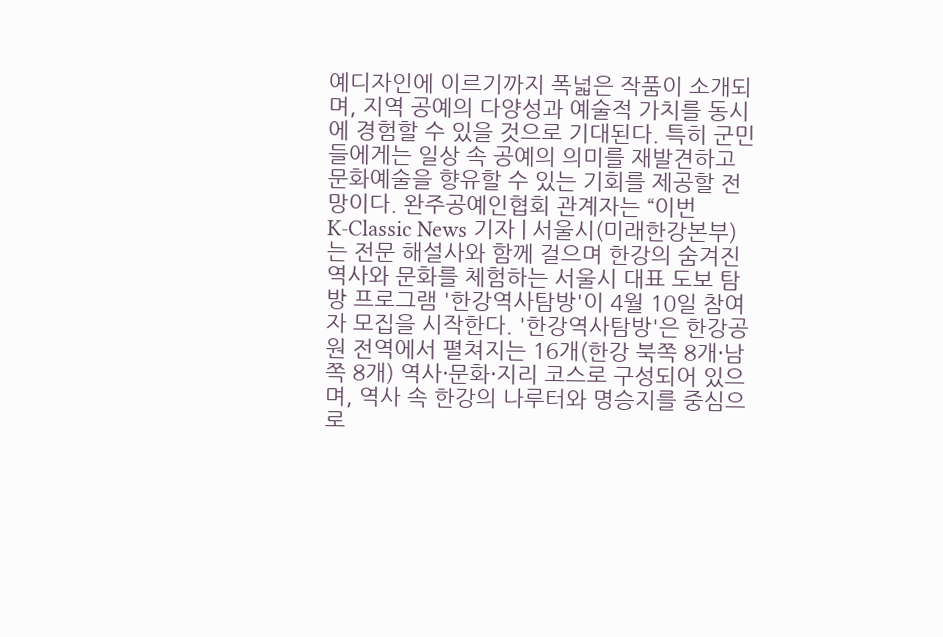예디자인에 이르기까지 폭넓은 작품이 소개되며, 지역 공예의 다양성과 예술적 가치를 동시에 경험할 수 있을 것으로 기대된다. 특히 군민들에게는 일상 속 공예의 의미를 재발견하고 문화예술을 향유할 수 있는 기회를 제공할 전망이다. 완주공예인협회 관계자는 “이번
K-Classic News 기자 | 서울시(미래한강본부)는 전문 해설사와 함께 걸으며 한강의 숨겨진 역사와 문화를 체험하는 서울시 대표 도보 탐방 프로그램 '한강역사탐방'이 4월 10일 참여자 모집을 시작한다. '한강역사탐방'은 한강공원 전역에서 펼쳐지는 16개(한강 북쪽 8개·남쪽 8개) 역사·문화·지리 코스로 구성되어 있으며, 역사 속 한강의 나루터와 명승지를 중심으로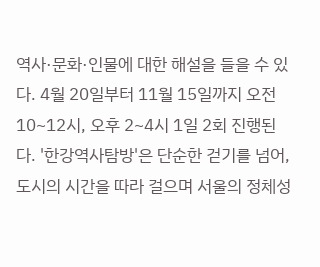역사·문화·인물에 대한 해설을 들을 수 있다. 4월 20일부터 11월 15일까지 오전 10~12시, 오후 2~4시 1일 2회 진행된다. '한강역사탐방'은 단순한 걷기를 넘어, 도시의 시간을 따라 걸으며 서울의 정체성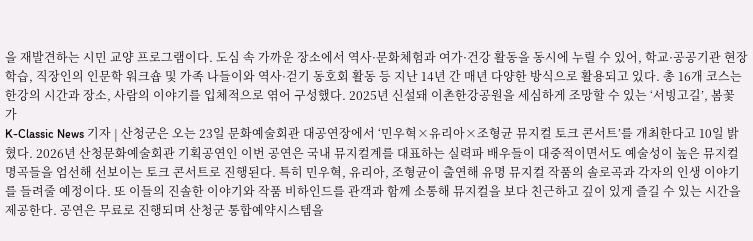을 재발견하는 시민 교양 프로그램이다. 도심 속 가까운 장소에서 역사·문화체험과 여가·건강 활동을 동시에 누릴 수 있어, 학교·공공기관 현장학습, 직장인의 인문학 워크숍 및 가족 나들이와 역사·걷기 동호회 활동 등 지난 14년 간 매년 다양한 방식으로 활용되고 있다. 총 16개 코스는 한강의 시간과 장소, 사람의 이야기를 입체적으로 엮어 구성했다. 2025년 신설돼 이촌한강공원을 세심하게 조망할 수 있는 ‘서빙고길’, 봄꽃 가
K-Classic News 기자 | 산청군은 오는 23일 문화예술회관 대공연장에서 ‘민우혁×유리아×조형균 뮤지컬 토크 콘서트’를 개최한다고 10일 밝혔다. 2026년 산청문화예술회관 기획공연인 이번 공연은 국내 뮤지컬계를 대표하는 실력파 배우들이 대중적이면서도 예술성이 높은 뮤지컬 명곡들을 엄선해 선보이는 토크 콘서트로 진행된다. 특히 민우혁, 유리아, 조형균이 출연해 유명 뮤지컬 작품의 솔로곡과 각자의 인생 이야기를 들려줄 예정이다. 또 이들의 진솔한 이야기와 작품 비하인드를 관객과 함께 소통해 뮤지컬을 보다 친근하고 깊이 있게 즐길 수 있는 시간을 제공한다. 공연은 무료로 진행되며 산청군 통합예약시스템을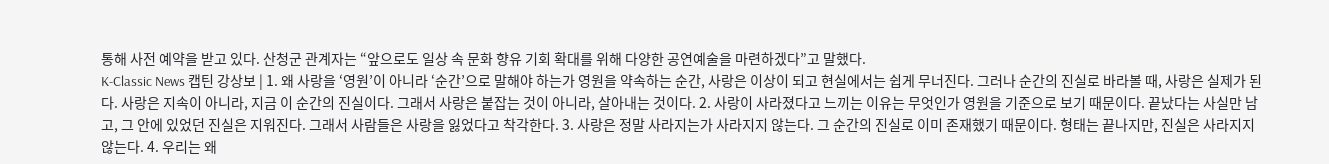통해 사전 예약을 받고 있다. 산청군 관계자는 “앞으로도 일상 속 문화 향유 기회 확대를 위해 다양한 공연예술을 마련하겠다”고 말했다.
K-Classic News 캡틴 강상보 | 1. 왜 사랑을 ‘영원’이 아니라 ‘순간’으로 말해야 하는가 영원을 약속하는 순간, 사랑은 이상이 되고 현실에서는 쉽게 무너진다. 그러나 순간의 진실로 바라볼 때, 사랑은 실제가 된다. 사랑은 지속이 아니라, 지금 이 순간의 진실이다. 그래서 사랑은 붙잡는 것이 아니라, 살아내는 것이다. 2. 사랑이 사라졌다고 느끼는 이유는 무엇인가 영원을 기준으로 보기 때문이다. 끝났다는 사실만 남고, 그 안에 있었던 진실은 지워진다. 그래서 사람들은 사랑을 잃었다고 착각한다. 3. 사랑은 정말 사라지는가 사라지지 않는다. 그 순간의 진실로 이미 존재했기 때문이다. 형태는 끝나지만, 진실은 사라지지 않는다. 4. 우리는 왜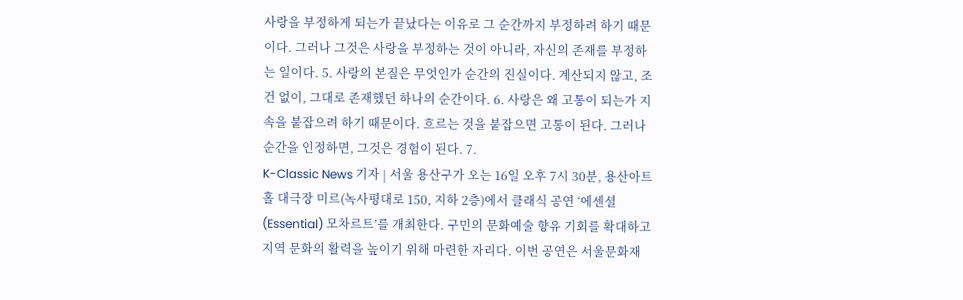사랑을 부정하게 되는가 끝났다는 이유로 그 순간까지 부정하려 하기 때문이다. 그러나 그것은 사랑을 부정하는 것이 아니라, 자신의 존재를 부정하는 일이다. 5. 사랑의 본질은 무엇인가 순간의 진실이다. 계산되지 않고, 조건 없이, 그대로 존재했던 하나의 순간이다. 6. 사랑은 왜 고통이 되는가 지속을 붙잡으려 하기 때문이다. 흐르는 것을 붙잡으면 고통이 된다. 그러나 순간을 인정하면, 그것은 경험이 된다. 7.
K-Classic News 기자 | 서울 용산구가 오는 16일 오후 7시 30분, 용산아트홀 대극장 미르(녹사평대로 150, 지하 2층)에서 클래식 공연 ‘에센셜(Essential) 모차르트’를 개최한다. 구민의 문화예술 향유 기회를 확대하고 지역 문화의 활력을 높이기 위해 마련한 자리다. 이번 공연은 서울문화재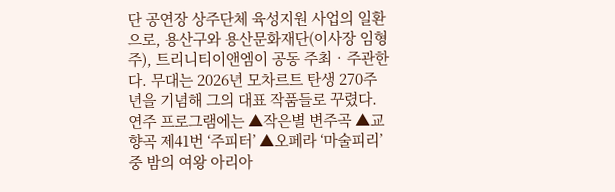단 공연장 상주단체 육성지원 사업의 일환으로, 용산구와 용산문화재단(이사장 임형주), 트리니티이앤엠이 공동 주최‧주관한다. 무대는 2026년 모차르트 탄생 270주년을 기념해 그의 대표 작품들로 꾸렸다. 연주 프로그램에는 ▲작은별 변주곡 ▲교향곡 제41번 ‘주피터’ ▲오페라 ‘마술피리’ 중 밤의 여왕 아리아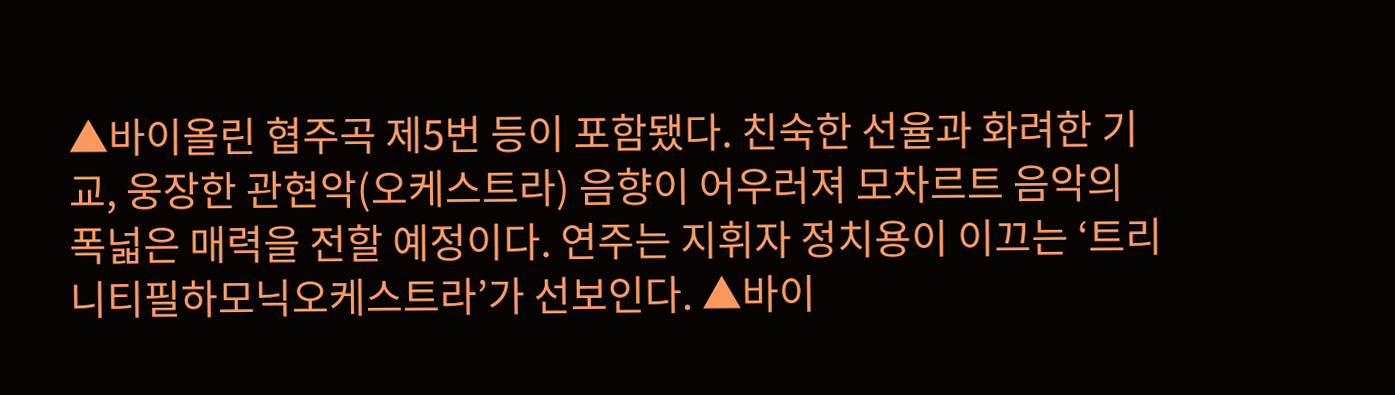▲바이올린 협주곡 제5번 등이 포함됐다. 친숙한 선율과 화려한 기교, 웅장한 관현악(오케스트라) 음향이 어우러져 모차르트 음악의 폭넓은 매력을 전할 예정이다. 연주는 지휘자 정치용이 이끄는 ‘트리니티필하모닉오케스트라’가 선보인다. ▲바이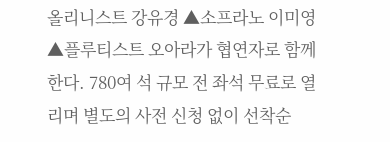올리니스트 강유경 ▲소프라노 이미영 ▲플루티스트 오아라가 협연자로 함께한다. 780여 석 규모 전 좌석 무료로 열리며 별도의 사전 신청 없이 선착순